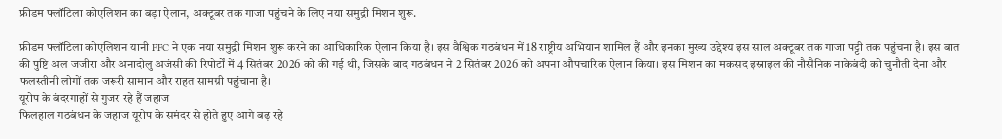फ्रीडम फ्लॉटिला कोएलिशन का बड़ा ऐलान, अक्टूबर तक गाजा पहुंचने के लिए नया समुद्री मिशन शुरू.

फ्रीडम फ्लॉटिला कोएलिशन यानी FFC ने एक नया समुद्री मिशन शुरू करने का आधिकारिक ऐलान किया है। इस वैश्विक गठबंधन में 18 राष्ट्रीय अभियान शामिल हैं और इनका मुख्य उद्देश्य इस साल अक्टूबर तक गाजा पट्टी तक पहुंचना है। इस बात की पुष्टि अल जजीरा और अनादोलु अजंसी की रिपोर्टों में 4 सितंबर 2026 को की गई थी, जिसके बाद गठबंधन ने 2 सितंबर 2026 को अपना औपचारिक ऐलान किया। इस मिशन का मकसद इस्राइल की नौसैनिक नाकेबंदी को चुनौती देना और फलस्तीनी लोगों तक जरूरी सामान और राहत सामग्री पहुंचाना है।
यूरोप के बंदरगाहों से गुजर रहे हैं जहाज
फिलहाल गठबंधन के जहाज यूरोप के समंदर से होते हुए आगे बढ़ रहे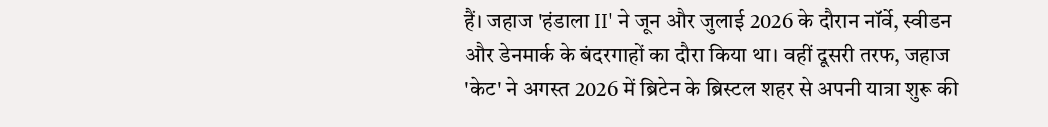हैं। जहाज 'हंडाला II' ने जून और जुलाई 2026 के दौरान नॉर्वे, स्वीडन और डेनमार्क के बंदरगाहों का दौरा किया था। वहीं दूसरी तरफ, जहाज 'केट' ने अगस्त 2026 में ब्रिटेन के ब्रिस्टल शहर से अपनी यात्रा शुरू की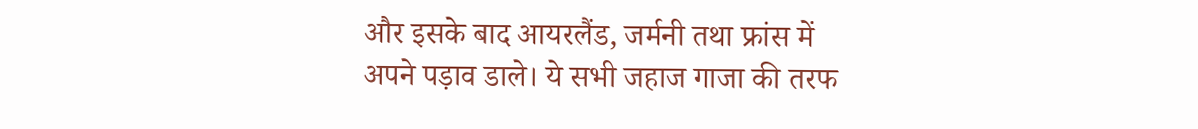और इसके बाद आयरलैंड, जर्मनी तथा फ्रांस में अपने पड़ाव डाले। ये सभी जहाज गाजा की तरफ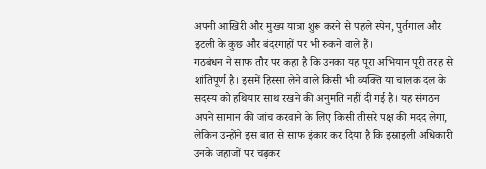अपनी आखिरी और मुख्य यात्रा शुरू करने से पहले स्पेन, पुर्तगाल और इटली के कुछ और बंदरगाहों पर भी रुकने वाले हैं।
गठबंधन ने साफ तौर पर कहा है कि उनका यह पूरा अभियान पूरी तरह से शांतिपूर्ण है। इसमें हिस्सा लेने वाले किसी भी व्यक्ति या चालक दल के सदस्य को हथियार साथ रखने की अनुमति नहीं दी गई है। यह संगठन अपने सामान की जांच करवाने के लिए किसी तीसरे पक्ष की मदद लेगा, लेकिन उन्होंने इस बात से साफ इंकार कर दिया है कि इस्राइली अधिकारी उनके जहाजों पर चढ़कर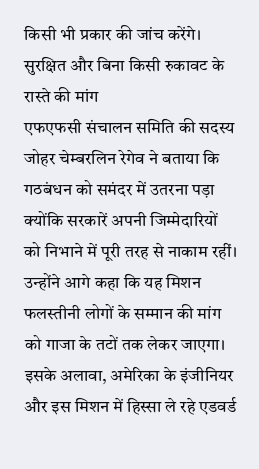किसी भी प्रकार की जांच करेंगे।
सुरक्षित और बिना किसी रुकावट के रास्ते की मांग
एफएफसी संचालन समिति की सदस्य जोहर चेम्बरलिन रेगेव ने बताया कि गठबंधन को समंदर में उतरना पड़ा क्योंकि सरकारें अपनी जिम्मेदारियों को निभाने में पूरी तरह से नाकाम रहीं। उन्होंने आगे कहा कि यह मिशन फलस्तीनी लोगों के सम्मान की मांग को गाजा के तटों तक लेकर जाएगा। इसके अलावा, अमेरिका के इंजीनियर और इस मिशन में हिस्सा ले रहे एडवर्ड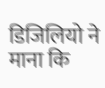डिजिलियो ने माना कि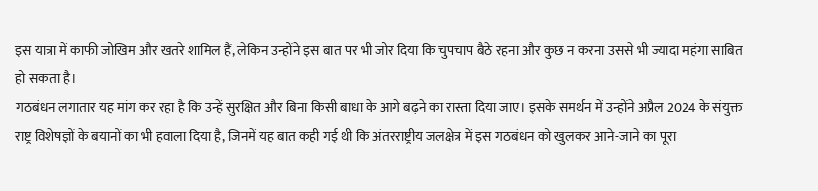इस यात्रा में काफी जोखिम और खतरे शामिल हैं, लेकिन उन्होंने इस बात पर भी जोर दिया कि चुपचाप बैठे रहना और कुछ न करना उससे भी ज्यादा महंगा साबित हो सकता है।
गठबंधन लगातार यह मांग कर रहा है कि उन्हें सुरक्षित और बिना किसी बाधा के आगे बढ़ने का रास्ता दिया जाए। इसके समर्थन में उन्होंने अप्रैल 2024 के संयुक्त राष्ट्र विशेषज्ञों के बयानों का भी हवाला दिया है, जिनमें यह बात कही गई थी कि अंतरराष्ट्रीय जलक्षेत्र में इस गठबंधन को खुलकर आने-जाने का पूरा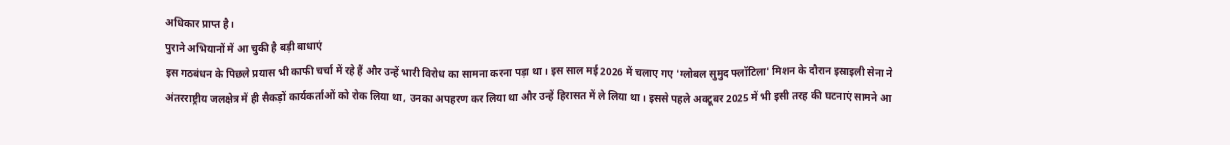अधिकार प्राप्त है।
पुराने अभियानों में आ चुकी है बड़ी बाधाएं
इस गठबंधन के पिछले प्रयास भी काफी चर्चा में रहे हैं और उन्हें भारी विरोध का सामना करना पड़ा था। इस साल मई 2026 में चलाए गए 'ग्लोबल सुमुद फ्लॉटिला' मिशन के दौरान इस्राइली सेना ने अंतरराष्ट्रीय जलक्षेत्र में ही सैकड़ों कार्यकर्ताओं को रोक लिया था, उनका अपहरण कर लिया था और उन्हें हिरासत में ले लिया था। इससे पहले अक्टूबर 2025 में भी इसी तरह की घटनाएं सामने आ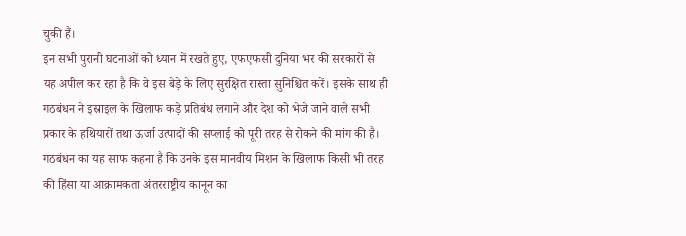चुकी हैं।
इन सभी पुरानी घटनाओं को ध्यान में रखते हुए, एफएफसी दुनिया भर की सरकारों से यह अपील कर रहा है कि वे इस बेड़े के लिए सुरक्षित रास्ता सुनिश्चित करें। इसके साथ ही गठबंधन ने इस्राइल के खिलाफ कड़े प्रतिबंध लगाने और देश को भेजे जाने वाले सभी प्रकार के हथियारों तथा ऊर्जा उत्पादों की सप्लाई को पूरी तरह से रोकने की मांग की है। गठबंधन का यह साफ कहना है कि उनके इस मानवीय मिशन के खिलाफ किसी भी तरह की हिंसा या आक्रामकता अंतरराष्ट्रीय कानून का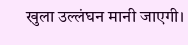खुला उल्लंघन मानी जाएगी।